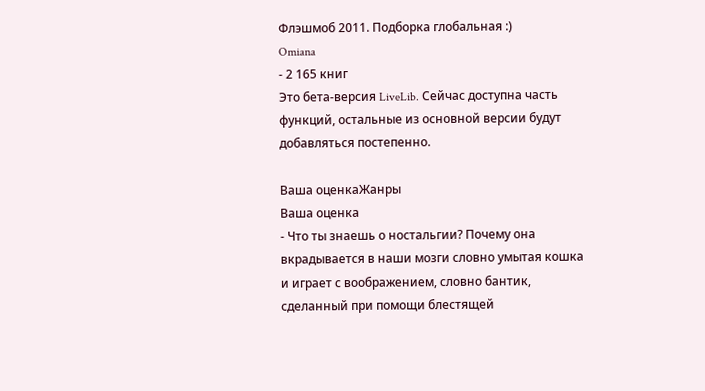Флэшмоб 2011. Подборка глобальная :)
Omiana
- 2 165 книг
Это бета-версия LiveLib. Сейчас доступна часть функций, остальные из основной версии будут добавляться постепенно.

Ваша оценкаЖанры
Ваша оценка
- Что ты знаешь о ностальгии? Почему она вкрадывается в наши мозги словно умытая кошка и играет с воображением, словно бантик, сделанный при помощи блестящей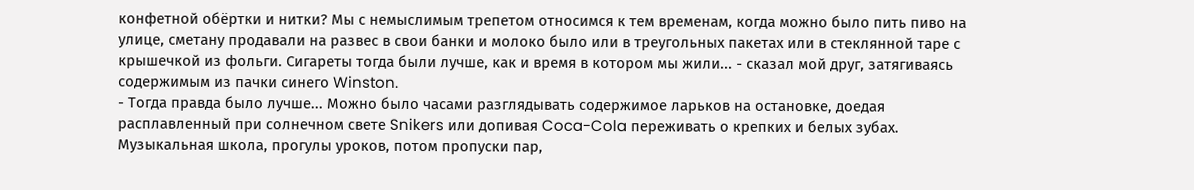конфетной обёртки и нитки? Мы с немыслимым трепетом относимся к тем временам, когда можно было пить пиво на улице, сметану продавали на развес в свои банки и молоко было или в треугольных пакетах или в стеклянной таре с крышечкой из фольги. Сигареты тогда были лучше, как и время в котором мы жили... - сказал мой друг, затягиваясь содержимым из пачки синего Winston.
- Тогда правда было лучше... Можно было часами разглядывать содержимое ларьков на остановке, доедая расплавленный при солнечном свете Snikers или допивая Coca-Cola переживать о крепких и белых зубах. Музыкальная школа, прогулы уроков, потом пропуски пар,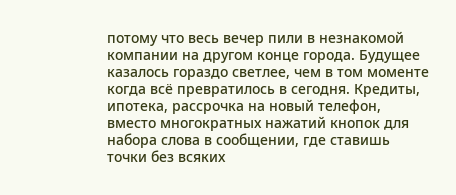потому что весь вечер пили в незнакомой компании на другом конце города. Будущее казалось гораздо светлее, чем в том моменте когда всё превратилось в сегодня. Кредиты, ипотека, рассрочка на новый телефон, вместо многократных нажатий кнопок для набора слова в сообщении, где ставишь точки без всяких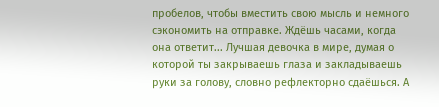пробелов, чтобы вместить свою мысль и немного сэкономить на отправке. Ждёшь часами, когда она ответит... Лучшая девочка в мире, думая о которой ты закрываешь глаза и закладываешь руки за голову, словно рефлекторно сдаёшься. А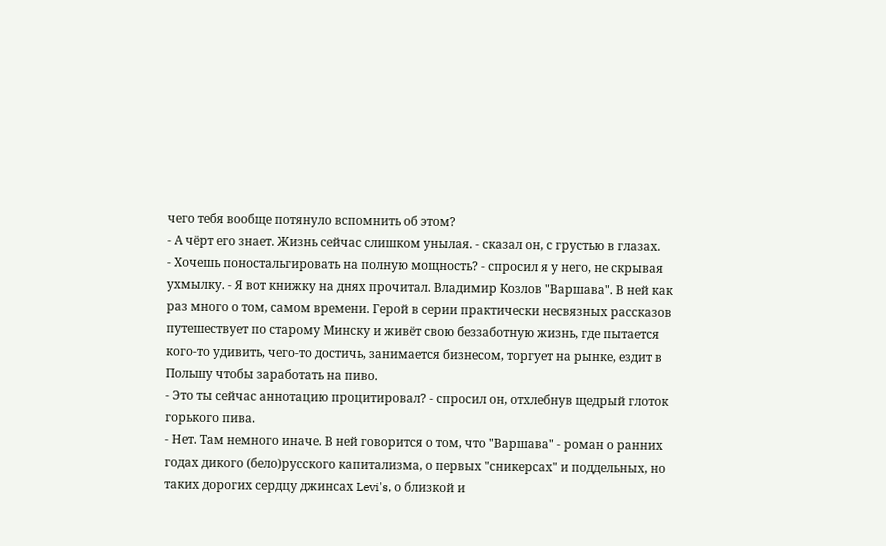чего тебя вообще потянуло вспомнить об этом?
- А чёрт его знает. Жизнь сейчас слишком унылая. - сказал он, с грустью в глазах.
- Хочешь поностальгировать на полную мощность? - спросил я у него, не скрывая ухмылку. - Я вот книжку на днях прочитал. Владимир Козлов "Варшава". В ней как раз много о том, самом времени. Герой в серии практически несвязных рассказов путешествует по старому Минску и живёт свою беззаботную жизнь, где пытается кого-то удивить, чего-то достичь, занимается бизнесом, торгует на рынке, ездит в Польшу чтобы заработать на пиво.
- Это ты сейчас аннотацию процитировал? - спросил он, отхлебнув щедрый глоток горького пива.
- Нет. Там немного иначе. В ней говорится о том, что "Варшава" - роман о ранних годах дикого (бело)русского капитализма, о первых "сникерсах" и поддельных, но таких дорогих сердцу джинсах Levi's, о близкой и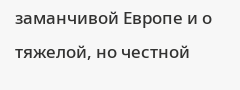заманчивой Европе и о тяжелой, но честной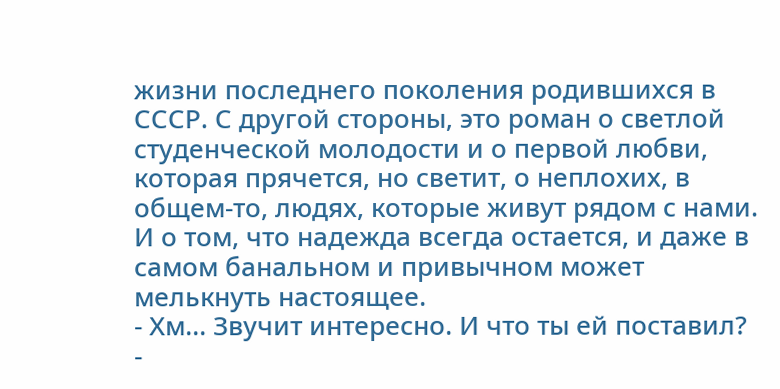жизни последнего поколения родившихся в СССР. С другой стороны, это роман о светлой студенческой молодости и о первой любви, которая прячется, но светит, о неплохих, в общем-то, людях, которые живут рядом с нами. И о том, что надежда всегда остается, и даже в самом банальном и привычном может мелькнуть настоящее.
- Хм... Звучит интересно. И что ты ей поставил?
-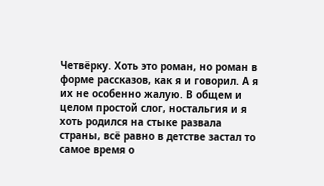Четвёрку. Хоть это роман, но роман в форме рассказов, как я и говорил. А я их не особенно жалую. В общем и целом простой слог, ностальгия и я хоть родился на стыке развала страны, всё равно в детстве застал то самое время о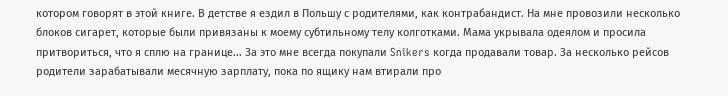котором говорят в этой книге. В детстве я ездил в Польшу с родителями, как контрабандист. На мне провозили несколько блоков сигарет, которые были привязаны к моему субтильному телу колготками. Мама укрывала одеялом и просила притвориться, что я сплю на границе... За это мне всегда покупали Snikers когда продавали товар. За несколько рейсов родители зарабатывали месячную зарплату, пока по ящику нам втирали про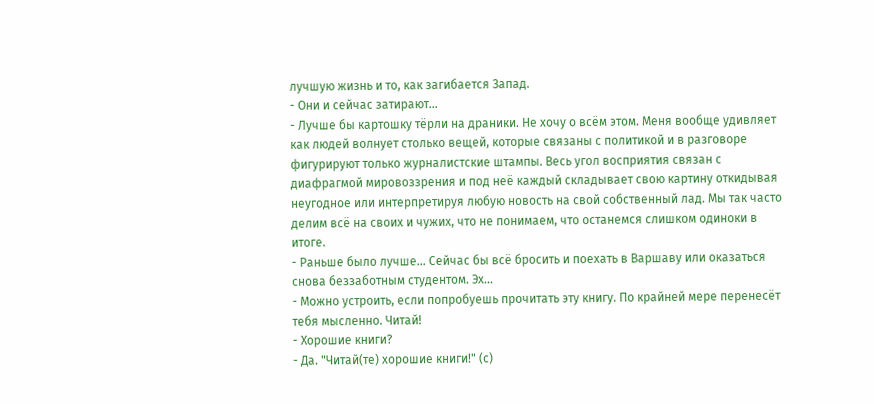лучшую жизнь и то, как загибается Запад.
- Они и сейчас затирают...
- Лучше бы картошку тёрли на драники. Не хочу о всём этом. Меня вообще удивляет как людей волнует столько вещей, которые связаны с политикой и в разговоре фигурируют только журналистские штампы. Весь угол восприятия связан с диафрагмой мировоззрения и под неё каждый складывает свою картину откидывая неугодное или интерпретируя любую новость на свой собственный лад. Мы так часто делим всё на своих и чужих, что не понимаем, что останемся слишком одиноки в итоге.
- Раньше было лучше... Сейчас бы всё бросить и поехать в Варшаву или оказаться снова беззаботным студентом. Эх...
- Можно устроить, если попробуешь прочитать эту книгу. По крайней мере перенесёт тебя мысленно. Читай!
- Хорошие книги?
- Да. "Читай(те) хорошие книги!" (с)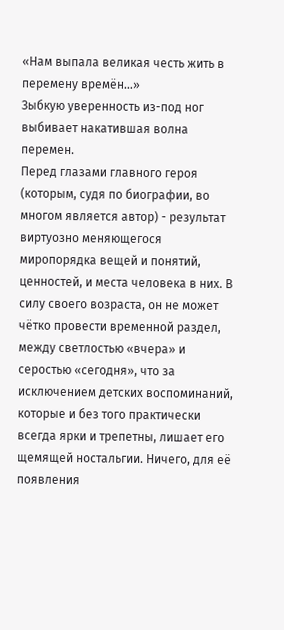«Нам выпала великая честь жить в перемену времён…»
Зыбкую уверенность из-под ног выбивает накатившая волна перемен.
Перед глазами главного героя (которым, судя по биографии, во многом является автор) - результат виртуозно меняющегося миропорядка вещей и понятий, ценностей, и места человека в них. В силу своего возраста, он не может чётко провести временной раздел, между светлостью «вчера» и серостью «сегодня», что за исключением детских воспоминаний, которые и без того практически всегда ярки и трепетны, лишает его щемящей ностальгии. Ничего, для её появления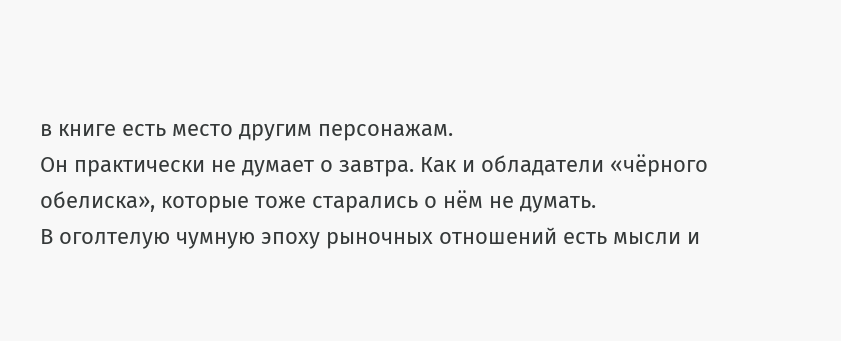в книге есть место другим персонажам.
Он практически не думает о завтра. Как и обладатели «чёрного обелиска», которые тоже старались о нём не думать.
В оголтелую чумную эпоху рыночных отношений есть мысли и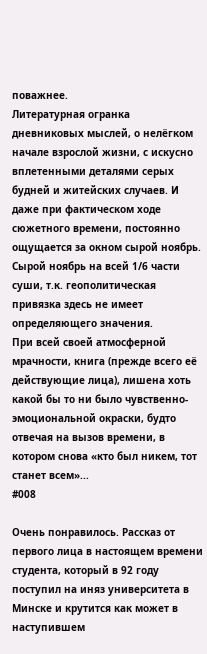поважнее.
Литературная огранка дневниковых мыслей, о нелёгком начале взрослой жизни, с искусно вплетенными деталями серых будней и житейских случаев. И даже при фактическом ходе сюжетного времени, постоянно ощущается за окном сырой ноябрь. Сырой ноябрь на всей 1/6 части суши, т.к. геополитическая привязка здесь не имеет определяющего значения.
При всей своей атмосферной мрачности, книга (прежде всего её действующие лица), лишена хоть какой бы то ни было чувственно-эмоциональной окраски, будто отвечая на вызов времени, в котором снова «кто был никем, тот станет всем»...
#008

Очень понравилось. Рассказ от первого лица в настоящем времени студента, который в 92 году поступил на иняз университета в Минске и крутится как может в наступившем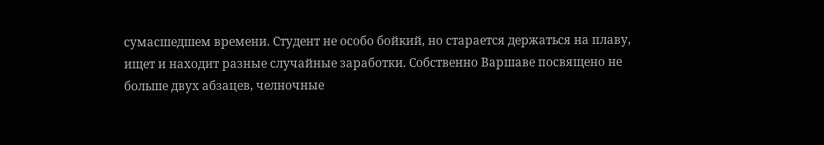сумасшедшем времени. Студент не особо бойкий, но старается держаться на плаву, ищет и находит разные случайные заработки. Собственно Варшаве посвящено не больше двух абзацев, челночные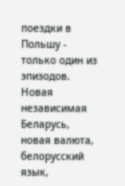поездки в Польшу - только один из эпизодов. Новая независимая Беларусь, новая валюта, белорусский язык,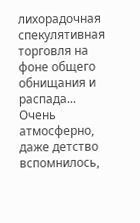лихорадочная спекулятивная торговля на фоне общего обнищания и распада...
Очень атмосферно, даже детство вспомнилось,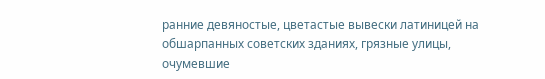ранние девяностые, цветастые вывески латиницей на обшарпанных советских зданиях, грязные улицы, очумевшие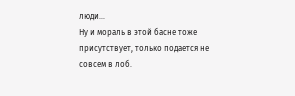люди...
Ну и мораль в этой басне тоже присутствует, только подается не совсем в лоб.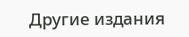Другие издания